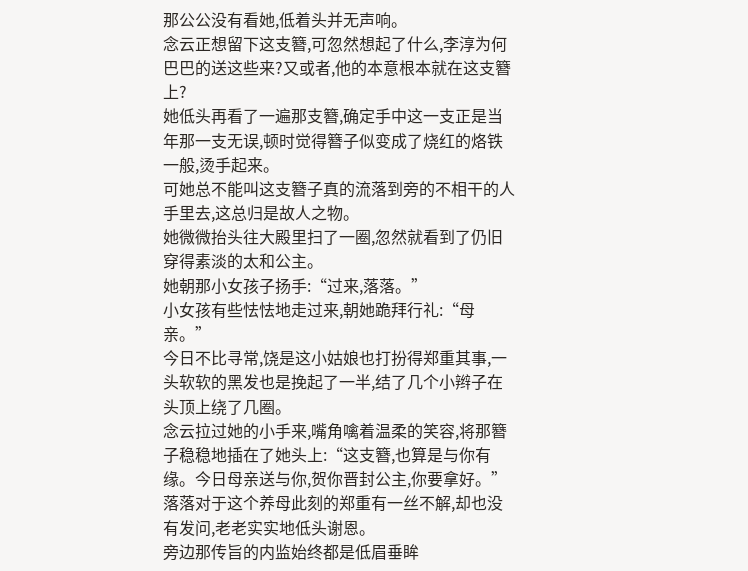那公公没有看她,低着头并无声响。
念云正想留下这支簪,可忽然想起了什么,李淳为何巴巴的送这些来?又或者,他的本意根本就在这支簪上?
她低头再看了一遍那支簪,确定手中这一支正是当年那一支无误,顿时觉得簪子似变成了烧红的烙铁一般,烫手起来。
可她总不能叫这支簪子真的流落到旁的不相干的人手里去,这总归是故人之物。
她微微抬头往大殿里扫了一圈,忽然就看到了仍旧穿得素淡的太和公主。
她朝那小女孩子扬手:“过来,落落。”
小女孩有些怯怯地走过来,朝她跪拜行礼:“母亲。”
今日不比寻常,饶是这小姑娘也打扮得郑重其事,一头软软的黑发也是挽起了一半,结了几个小辫子在头顶上绕了几圈。
念云拉过她的小手来,嘴角噙着温柔的笑容,将那簪子稳稳地插在了她头上:“这支簪,也算是与你有缘。今日母亲送与你,贺你晋封公主,你要拿好。”
落落对于这个养母此刻的郑重有一丝不解,却也没有发问,老老实实地低头谢恩。
旁边那传旨的内监始终都是低眉垂眸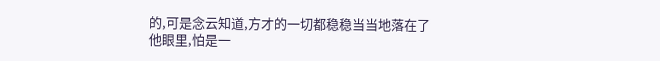的,可是念云知道,方才的一切都稳稳当当地落在了他眼里,怕是一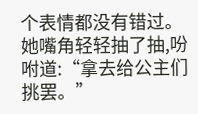个表情都没有错过。她嘴角轻轻抽了抽,吩咐道:“拿去给公主们挑罢。”